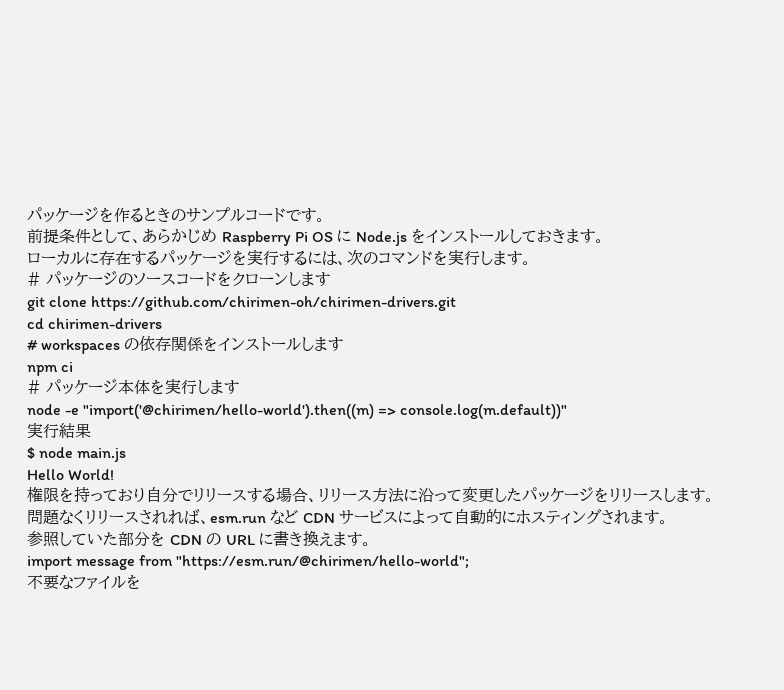パッケージを作るときのサンプルコードです。
前提条件として、あらかじめ Raspberry Pi OS に Node.js をインストールしておきます。
ローカルに存在するパッケージを実行するには、次のコマンドを実行します。
# パッケージのソースコードをクローンします
git clone https://github.com/chirimen-oh/chirimen-drivers.git
cd chirimen-drivers
# workspaces の依存関係をインストールします
npm ci
# パッケージ本体を実行します
node -e "import('@chirimen/hello-world').then((m) => console.log(m.default))"
実行結果
$ node main.js
Hello World!
権限を持っており自分でリリースする場合、リリース方法に沿って変更したパッケージをリリースします。
問題なくリリースされれば、esm.run など CDN サービスによって自動的にホスティングされます。
参照していた部分を CDN の URL に書き換えます。
import message from "https://esm.run/@chirimen/hello-world";
不要なファイルを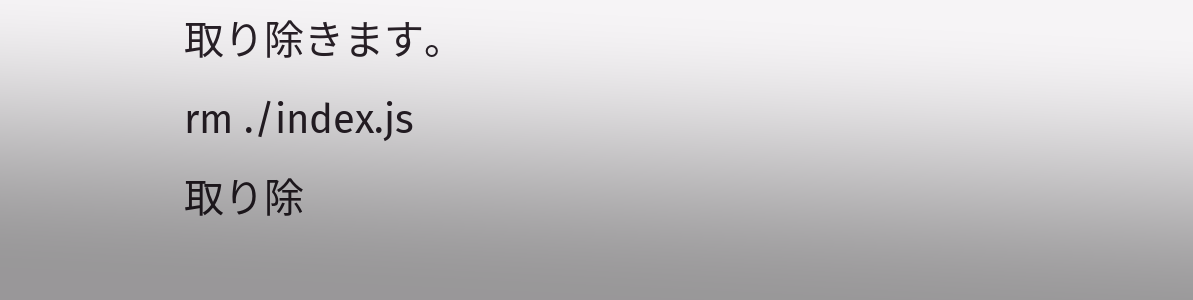取り除きます。
rm ./index.js
取り除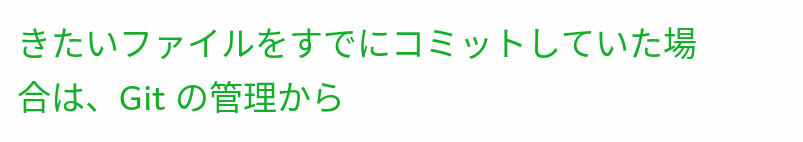きたいファイルをすでにコミットしていた場合は、Git の管理から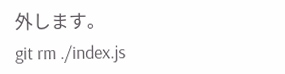外します。
git rm ./index.js